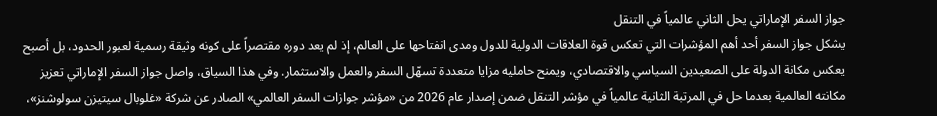جواز السفر الإماراتي يحل الثاني عالمياً في التنقل
يشكل جواز السفر أحد أهم المؤشرات التي تعكس قوة العلاقات الدولية للدول ومدى انفتاحها على العالم، إذ لم يعد دوره مقتصراً على كونه وثيقة رسمية لعبور الحدود، بل أصبح يعكس مكانة الدولة على الصعيدين السياسي والاقتصادي، ويمنح حامليه مزايا متعددة تسهّل السفر والعمل والاستثمار. وفي هذا السياق، واصل جواز السفر الإماراتي تعزيز مكانته العالمية بعدما حل في المرتبة الثانية عالمياً في مؤشر التنقل ضمن إصدار عام 2026 من «مؤشر جوازات السفر العالمي» الصادر عن شركة «غلوبال سيتيزن سولوشنز»،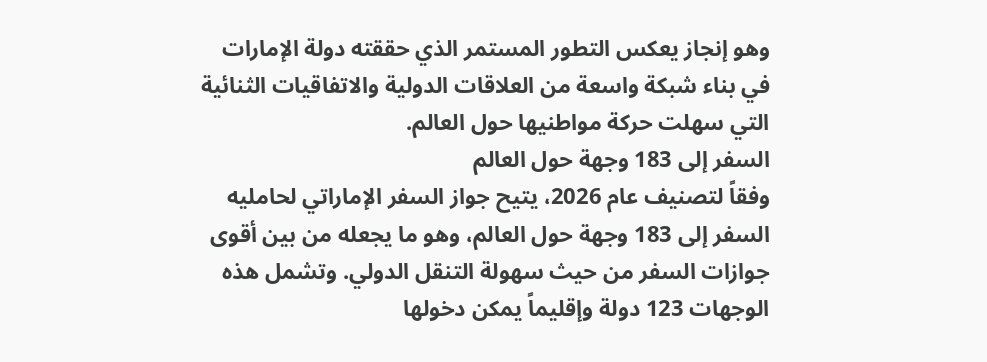وهو إنجاز يعكس التطور المستمر الذي حققته دولة الإمارات في بناء شبكة واسعة من العلاقات الدولية والاتفاقيات الثنائية التي سهلت حركة مواطنيها حول العالم.
السفر إلى 183 وجهة حول العالم
وفقاً لتصنيف عام 2026، يتيح جواز السفر الإماراتي لحامليه السفر إلى 183 وجهة حول العالم، وهو ما يجعله من بين أقوى جوازات السفر من حيث سهولة التنقل الدولي. وتشمل هذه الوجهات 123 دولة وإقليماً يمكن دخولها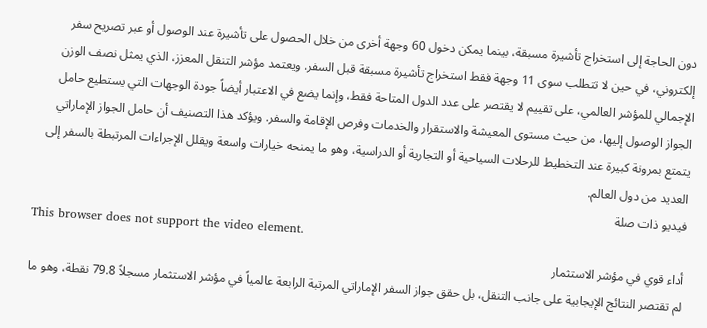دون الحاجة إلى استخراج تأشيرة مسبقة، بينما يمكن دخول 60 وجهة أخرى من خلال الحصول على تأشيرة عند الوصول أو عبر تصريح سفر إلكتروني، في حين لا تتطلب سوى 11 وجهة فقط استخراج تأشيرة مسبقة قبل السفر. ويعتمد مؤشر التنقل المعزز، الذي يمثل نصف الوزن الإجمالي للمؤشر العالمي، على تقييم لا يقتصر على عدد الدول المتاحة فقط، وإنما يضع في الاعتبار أيضاً جودة الوجهات التي يستطيع حامل الجواز الوصول إليها، من حيث مستوى المعيشة والاستقرار والخدمات وفرص الإقامة والسفر. ويؤكد هذا التصنيف أن حامل الجواز الإماراتي يتمتع بمرونة كبيرة عند التخطيط للرحلات السياحية أو التجارية أو الدراسية، وهو ما يمنحه خيارات واسعة ويقلل الإجراءات المرتبطة بالسفر إلى العديد من دول العالم.
فيديو ذات صلة
This browser does not support the video element.
أداء قوي في مؤشر الاستثمار
لم تقتصر النتائج الإيجابية على جانب التنقل، بل حقق جواز السفر الإماراتي المرتبة الرابعة عالمياً في مؤشر الاستثمار مسجلاً 79.8 نقطة، وهو ما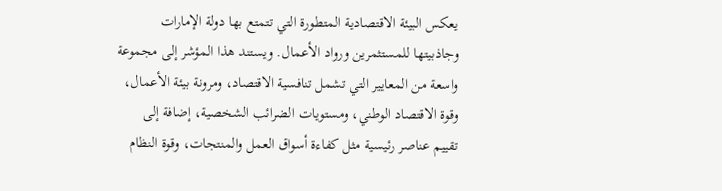يعكس البيئة الاقتصادية المتطورة التي تتمتع بها دولة الإمارات وجاذبيتها للمستثمرين ورواد الأعمال. ويستند هذا المؤشر إلى مجموعة واسعة من المعايير التي تشمل تنافسية الاقتصاد، ومرونة بيئة الأعمال، وقوة الاقتصاد الوطني، ومستويات الضرائب الشخصية، إضافة إلى تقييم عناصر رئيسية مثل كفاءة أسواق العمل والمنتجات، وقوة النظام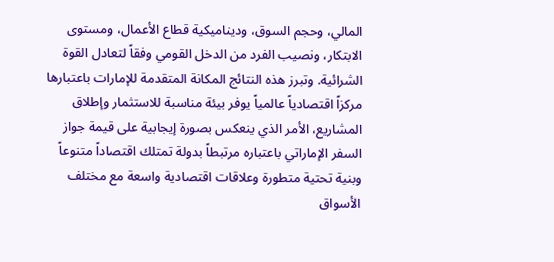المالي، وحجم السوق، وديناميكية قطاع الأعمال، ومستوى الابتكار، ونصيب الفرد من الدخل القومي وفقاً لتعادل القوة الشرائية. وتبرز هذه النتائج المكانة المتقدمة للإمارات باعتبارها مركزاً اقتصادياً عالمياً يوفر بيئة مناسبة للاستثمار وإطلاق المشاريع، الأمر الذي ينعكس بصورة إيجابية على قيمة جواز السفر الإماراتي باعتباره مرتبطاً بدولة تمتلك اقتصاداً متنوعاً وبنية تحتية متطورة وعلاقات اقتصادية واسعة مع مختلف الأسواق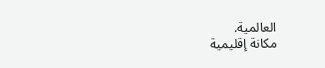العالمية.
مكانة إقليمية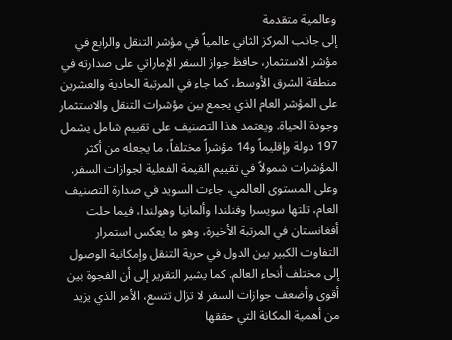وعالمية متقدمة
إلى جانب المركز الثاني عالمياً في مؤشر التنقل والرابع في مؤشر الاستثمار، حافظ جواز السفر الإماراتي على صدارته في منطقة الشرق الأوسط، كما جاء في المرتبة الحادية والعشرين على المؤشر العام الذي يجمع بين مؤشرات التنقل والاستثمار وجودة الحياة. ويعتمد هذا التصنيف على تقييم شامل يشمل 197 دولة وإقليماً و14 مؤشراً مختلفاً، ما يجعله من أكثر المؤشرات شمولاً في تقييم القيمة الفعلية لجوازات السفر. وعلى المستوى العالمي، جاءت السويد في صدارة التصنيف العام، تلتها سويسرا وفنلندا وألمانيا وهولندا، فيما حلت أفغانستان في المرتبة الأخيرة، وهو ما يعكس استمرار التفاوت الكبير بين الدول في حرية التنقل وإمكانية الوصول إلى مختلف أنحاء العالم. كما يشير التقرير إلى أن الفجوة بين أقوى وأضعف جوازات السفر لا تزال تتسع، الأمر الذي يزيد من أهمية المكانة التي حققها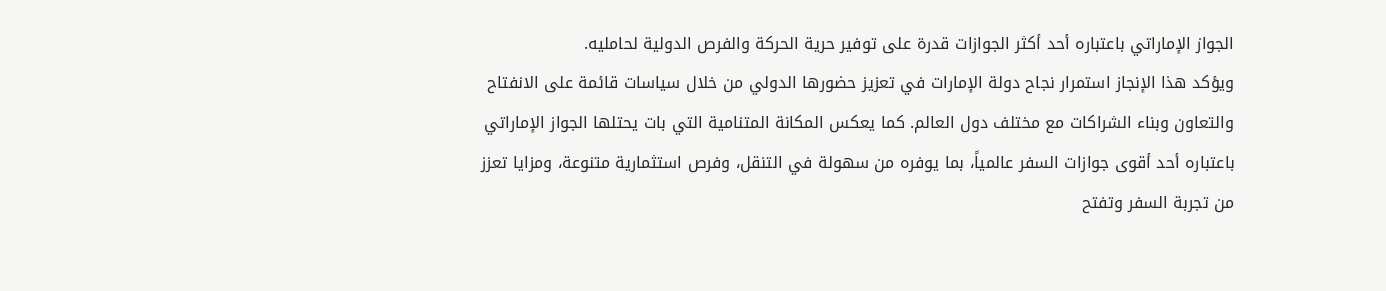الجواز الإماراتي باعتباره أحد أكثر الجوازات قدرة على توفير حرية الحركة والفرص الدولية لحامليه.
ويؤكد هذا الإنجاز استمرار نجاح دولة الإمارات في تعزيز حضورها الدولي من خلال سياسات قائمة على الانفتاح والتعاون وبناء الشراكات مع مختلف دول العالم. كما يعكس المكانة المتنامية التي بات يحتلها الجواز الإماراتي باعتباره أحد أقوى جوازات السفر عالمياً، بما يوفره من سهولة في التنقل، وفرص استثمارية متنوعة، ومزايا تعزز من تجربة السفر وتفتح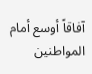آفاقاً أوسع أمام المواطنين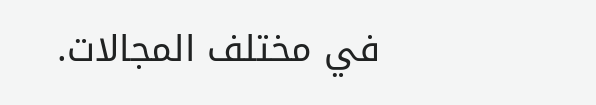في مختلف المجالات.